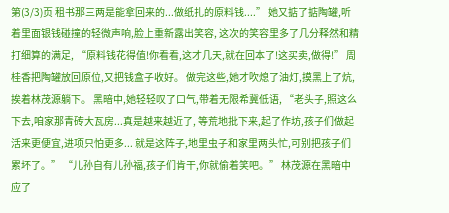第(3/3)页 租书那三两是能拿回来的...做纸扎的原料钱....” 她又掂了掂陶罐,听着里面银钱碰撞的轻微声响,脸上重新露出笑容, 这次的笑容里多了几分释然和精打细算的满足, “原料钱花得值!你看看,这才几天,就在回本了!这买卖,做得!” 周桂香把陶罐放回原位,又把钱盒子收好。 做完这些,她才吹熄了油灯,摸黑上了炕,挨着林茂源躺下。 黑暗中,她轻轻叹了口气,带着无限希冀低语, “老头子,照这么下去,咱家那青砖大瓦房...真是越来越近了, 等荒地批下来,起了作坊,孩子们做起活来更便宜,进项只怕更多... 就是这阵子,地里虫子和家里两头忙,可别把孩子们累坏了。” “儿孙自有儿孙福,孩子们肯干,你就偷着笑吧。” 林茂源在黑暗中应了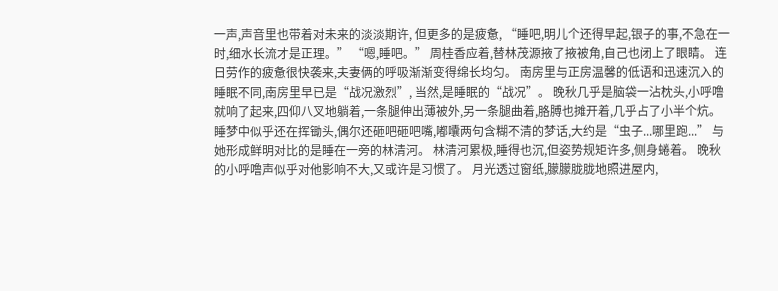一声,声音里也带着对未来的淡淡期许, 但更多的是疲惫, “睡吧,明儿个还得早起,银子的事,不急在一时,细水长流才是正理。” “嗯,睡吧。” 周桂香应着,替林茂源掖了掖被角,自己也闭上了眼睛。 连日劳作的疲惫很快袭来,夫妻俩的呼吸渐渐变得绵长均匀。 南房里与正房温馨的低语和迅速沉入的睡眠不同,南房里早已是“战况激烈”, 当然,是睡眠的“战况”。 晚秋几乎是脑袋一沾枕头,小呼噜就响了起来,四仰八叉地躺着,一条腿伸出薄被外,另一条腿曲着,胳膊也摊开着,几乎占了小半个炕。 睡梦中似乎还在挥锄头,偶尔还砸吧砸吧嘴,嘟囔两句含糊不清的梦话,大约是“虫子...哪里跑...” 与她形成鲜明对比的是睡在一旁的林清河。 林清河累极,睡得也沉,但姿势规矩许多,侧身蜷着。 晚秋的小呼噜声似乎对他影响不大,又或许是习惯了。 月光透过窗纸,朦朦胧胧地照进屋内,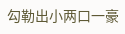勾勒出小两口一豪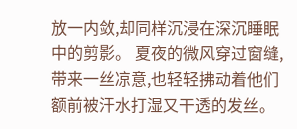放一内敛,却同样沉浸在深沉睡眠中的剪影。 夏夜的微风穿过窗缝,带来一丝凉意,也轻轻拂动着他们额前被汗水打湿又干透的发丝。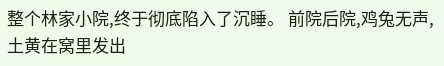整个林家小院,终于彻底陷入了沉睡。 前院后院,鸡兔无声,土黄在窝里发出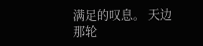满足的叹息。 天边那轮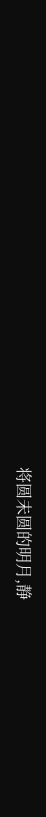将圆未圆的明月,静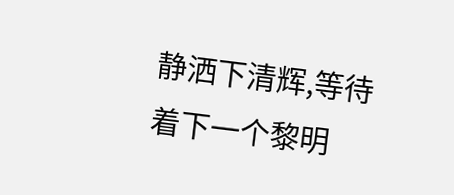静洒下清辉,等待着下一个黎明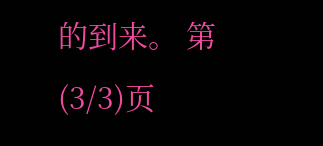的到来。 第(3/3)页